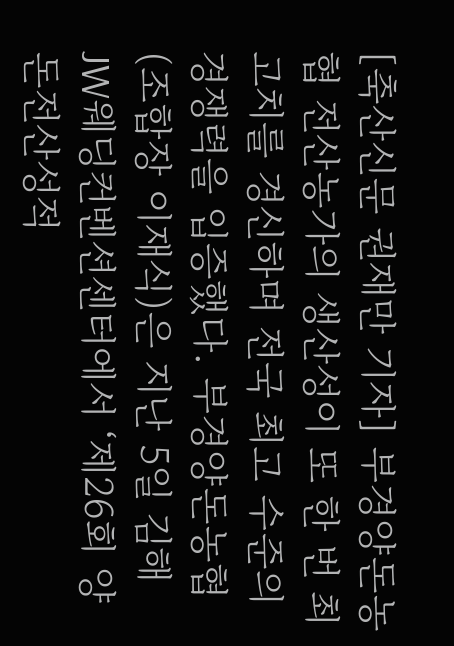[축산신문 권재만 기자] 부경양돈농협 전산농가의 생산성이 또 한 번 최고치를 경신하며 전국 최고 수준의 경쟁력을 입증했다. 부경양돈농협(조합장 이재식)은 지난 5일 김해 JW웨딩컨벤션센터에서 ‘제26회 양돈전산성적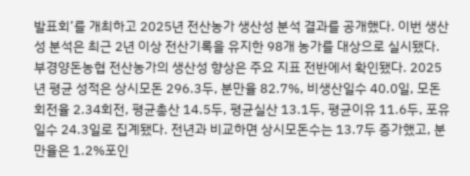발표회’를 개최하고 2025년 전산농가 생산성 분석 결과를 공개했다. 이번 생산성 분석은 최근 2년 이상 전산기록을 유지한 98개 농가를 대상으로 실시됐다. 부경양돈농협 전산농가의 생산성 향상은 주요 지표 전반에서 확인됐다. 2025년 평균 성적은 상시모돈 296.3두, 분만율 82.7%, 비생산일수 40.0일, 모돈회전율 2.34회전, 평균총산 14.5두, 평균실산 13.1두, 평균이유 11.6두, 포유일수 24.3일로 집계됐다. 전년과 비교하면 상시모돈수는 13.7두 증가했고, 분만율은 1.2%포인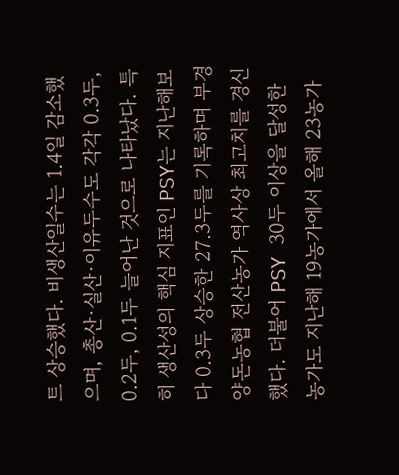트 상승했다. 비생산일수는 1.4일 감소했으며, 총산·실산·이유두수도 각각 0.3두, 0.2두, 0.1두 늘어난 것으로 나타났다. 특히 생산성의 핵심 지표인 PSY는 지난해보다 0.3두 상승한 27.3두를 기록하며 부경양돈농협 전산농가 역사상 최고치를 경신했다. 더불어 PSY 30두 이상을 달성한 농가도 지난해 19농가에서 올해 23농가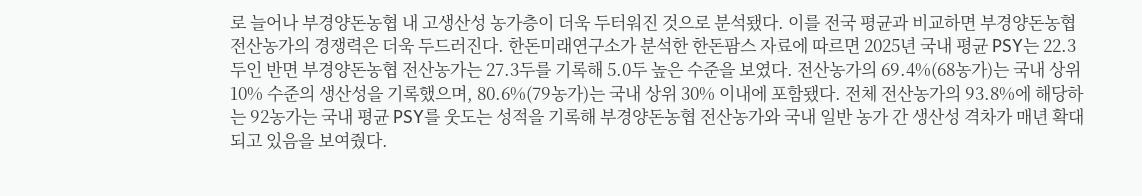로 늘어나 부경양돈농협 내 고생산성 농가층이 더욱 두터워진 것으로 분석됐다. 이를 전국 평균과 비교하면 부경양돈농협 전산농가의 경쟁력은 더욱 두드러진다. 한돈미래연구소가 분석한 한돈팜스 자료에 따르면 2025년 국내 평균 PSY는 22.3두인 반면 부경양돈농협 전산농가는 27.3두를 기록해 5.0두 높은 수준을 보였다. 전산농가의 69.4%(68농가)는 국내 상위 10% 수준의 생산성을 기록했으며, 80.6%(79농가)는 국내 상위 30% 이내에 포함됐다. 전체 전산농가의 93.8%에 해당하는 92농가는 국내 평균 PSY를 웃도는 성적을 기록해 부경양돈농협 전산농가와 국내 일반 농가 간 생산성 격차가 매년 확대되고 있음을 보여줬다.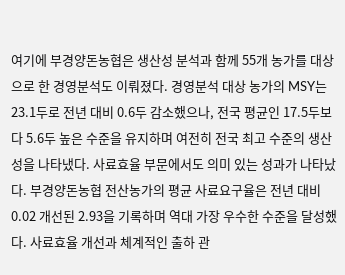여기에 부경양돈농협은 생산성 분석과 함께 55개 농가를 대상으로 한 경영분석도 이뤄졌다. 경영분석 대상 농가의 MSY는 23.1두로 전년 대비 0.6두 감소했으나, 전국 평균인 17.5두보다 5.6두 높은 수준을 유지하며 여전히 전국 최고 수준의 생산성을 나타냈다. 사료효율 부문에서도 의미 있는 성과가 나타났다. 부경양돈농협 전산농가의 평균 사료요구율은 전년 대비 0.02 개선된 2.93을 기록하며 역대 가장 우수한 수준을 달성했다. 사료효율 개선과 체계적인 출하 관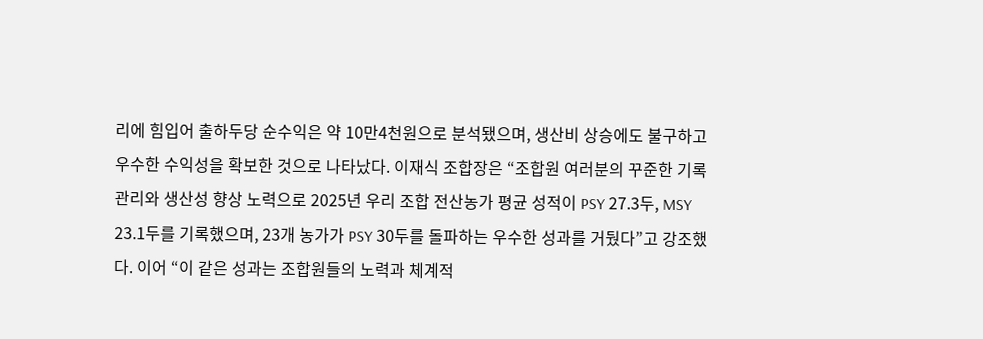리에 힘입어 출하두당 순수익은 약 10만4천원으로 분석됐으며, 생산비 상승에도 불구하고 우수한 수익성을 확보한 것으로 나타났다. 이재식 조합장은 “조합원 여러분의 꾸준한 기록관리와 생산성 향상 노력으로 2025년 우리 조합 전산농가 평균 성적이 PSY 27.3두, MSY 23.1두를 기록했으며, 23개 농가가 PSY 30두를 돌파하는 우수한 성과를 거뒀다”고 강조했다. 이어 “이 같은 성과는 조합원들의 노력과 체계적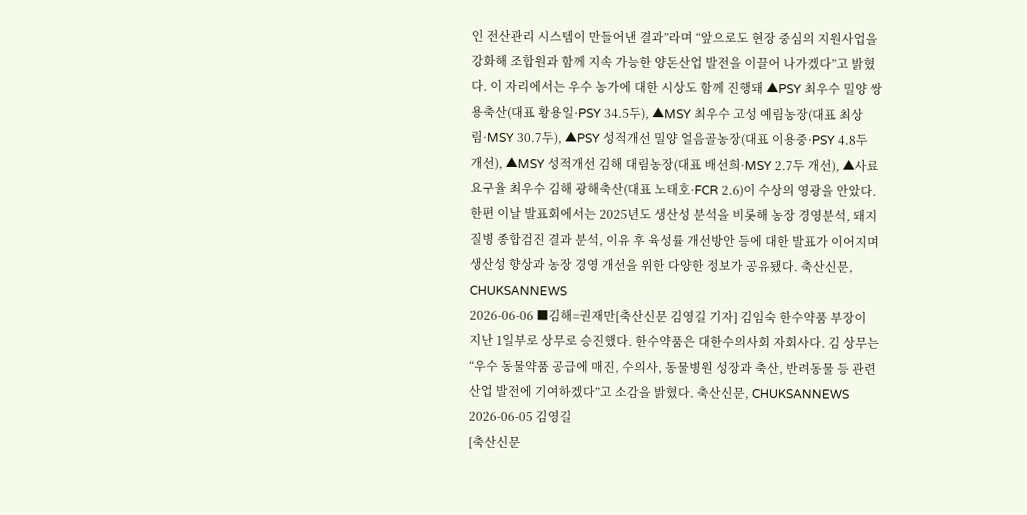인 전산관리 시스템이 만들어낸 결과”라며 “앞으로도 현장 중심의 지원사업을 강화해 조합원과 함께 지속 가능한 양돈산업 발전을 이끌어 나가겠다”고 밝혔다. 이 자리에서는 우수 농가에 대한 시상도 함께 진행돼 ▲PSY 최우수 밀양 쌍용축산(대표 황용일·PSY 34.5두), ▲MSY 최우수 고성 예림농장(대표 최상림·MSY 30.7두), ▲PSY 성적개선 밀양 얼음골농장(대표 이용중·PSY 4.8두 개선), ▲MSY 성적개선 김해 대림농장(대표 배선희·MSY 2.7두 개선), ▲사료요구율 최우수 김해 광해축산(대표 노태호·FCR 2.6)이 수상의 영광을 안았다. 한편 이날 발표회에서는 2025년도 생산성 분석을 비롯해 농장 경영분석, 돼지질병 종합검진 결과 분석, 이유 후 육성률 개선방안 등에 대한 발표가 이어지며 생산성 향상과 농장 경영 개선을 위한 다양한 정보가 공유됐다. 축산신문, CHUKSANNEWS
2026-06-06 ■김해=권재만[축산신문 김영길 기자] 김임숙 한수약품 부장이 지난 1일부로 상무로 승진했다. 한수약품은 대한수의사회 자회사다. 김 상무는 “우수 동물약품 공급에 매진, 수의사, 동물병원 성장과 축산, 반려동물 등 관련산업 발전에 기여하겠다”고 소감을 밝혔다. 축산신문, CHUKSANNEWS
2026-06-05 김영길
[축산신문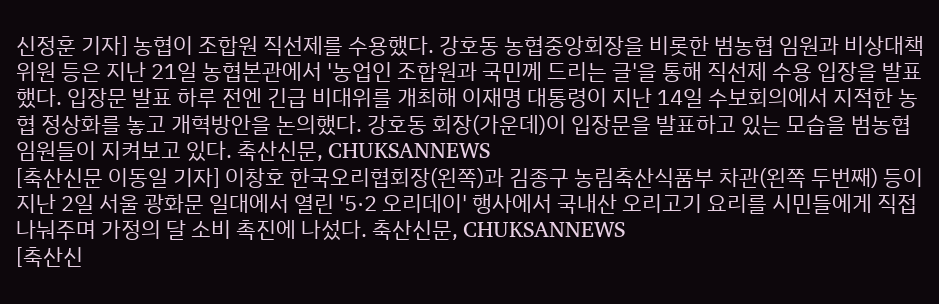신정훈 기자] 농협이 조합원 직선제를 수용했다. 강호동 농협중앙회장을 비롯한 범농협 임원과 비상대책위원 등은 지난 21일 농협본관에서 '농업인 조합원과 국민께 드리는 글'을 통해 직선제 수용 입장을 발표했다. 입장문 발표 하루 전엔 긴급 비대위를 개최해 이재명 대통령이 지난 14일 수보회의에서 지적한 농협 정상화를 놓고 개혁방안을 논의했다. 강호동 회장(가운데)이 입장문을 발표하고 있는 모습을 범농협 임원들이 지켜보고 있다. 축산신문, CHUKSANNEWS
[축산신문 이동일 기자] 이창호 한국오리협회장(왼쪽)과 김종구 농림축산식품부 차관(왼쪽 두번째) 등이 지난 2일 서울 광화문 일대에서 열린 '5·2 오리데이' 행사에서 국내산 오리고기 요리를 시민들에게 직접 나눠주며 가정의 달 소비 촉진에 나섰다. 축산신문, CHUKSANNEWS
[축산신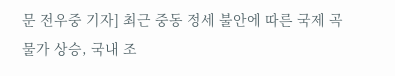문 전우중 기자] 최근 중동 정세 불안에 따른 국제 곡물가 상승, 국내 조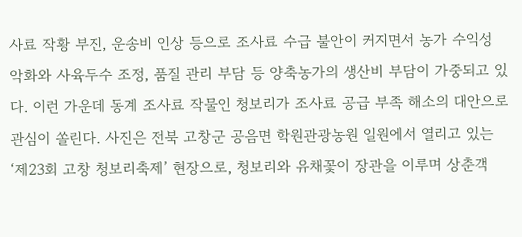사료 작황 부진, 운송비 인상 등으로 조사료 수급 불안이 커지면서 농가 수익성 악화와 사육두수 조정, 품질 관리 부담 등 양축농가의 생산비 부담이 가중되고 있다. 이런 가운데 동계 조사료 작물인 청보리가 조사료 공급 부족 해소의 대안으로 관심이 쏠린다. 사진은 전북 고창군 공음면 학원관광농원 일원에서 열리고 있는 ‘제23회 고창 청보리축제’ 현장으로, 청보리와 유채꽃이 장관을 이루며 상춘객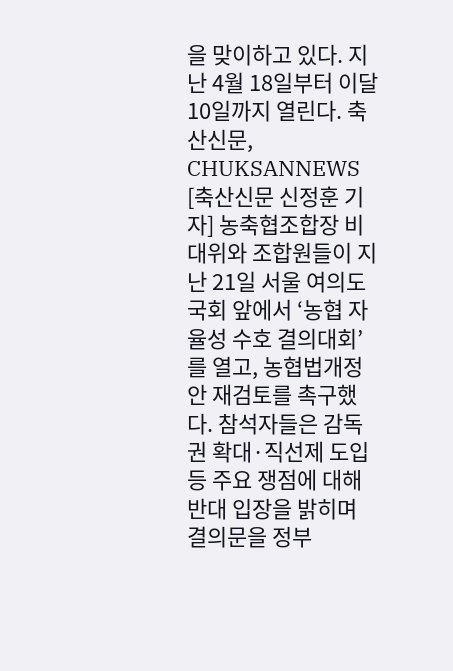을 맞이하고 있다. 지난 4월 18일부터 이달 10일까지 열린다. 축산신문, CHUKSANNEWS
[축산신문 신정훈 기자] 농축협조합장 비대위와 조합원들이 지난 21일 서울 여의도 국회 앞에서 ‘농협 자율성 수호 결의대회’를 열고, 농협법개정안 재검토를 촉구했다. 참석자들은 감독권 확대·직선제 도입 등 주요 쟁점에 대해 반대 입장을 밝히며 결의문을 정부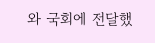와 국회에 전달했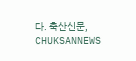다. 축산신문, CHUKSANNEWS